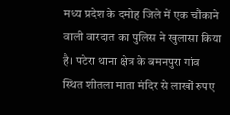मध्य प्रदेश के दमोह जिले में एक चौंकाने वाली वारदात का पुलिस ने खुलासा किया है। पटेरा थाना क्षेत्र के बमनपुरा गांव स्थित शीतला माता मंदिर से लाखों रुपए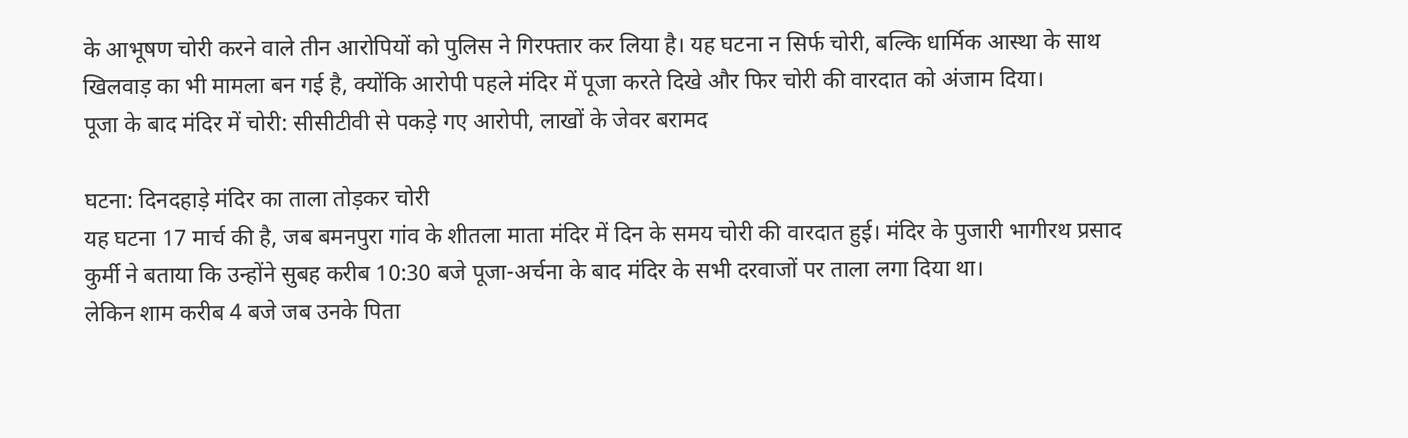के आभूषण चोरी करने वाले तीन आरोपियों को पुलिस ने गिरफ्तार कर लिया है। यह घटना न सिर्फ चोरी, बल्कि धार्मिक आस्था के साथ खिलवाड़ का भी मामला बन गई है, क्योंकि आरोपी पहले मंदिर में पूजा करते दिखे और फिर चोरी की वारदात को अंजाम दिया।
पूजा के बाद मंदिर में चोरी: सीसीटीवी से पकड़े गए आरोपी, लाखों के जेवर बरामद

घटना: दिनदहाड़े मंदिर का ताला तोड़कर चोरी
यह घटना 17 मार्च की है, जब बमनपुरा गांव के शीतला माता मंदिर में दिन के समय चोरी की वारदात हुई। मंदिर के पुजारी भागीरथ प्रसाद कुर्मी ने बताया कि उन्होंने सुबह करीब 10:30 बजे पूजा-अर्चना के बाद मंदिर के सभी दरवाजों पर ताला लगा दिया था।
लेकिन शाम करीब 4 बजे जब उनके पिता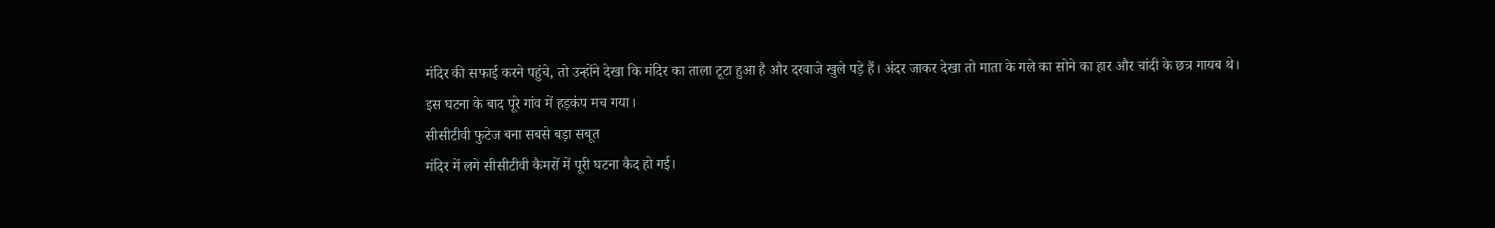मंदिर की सफाई करने पहुंचे, तो उन्होंने देखा कि मंदिर का ताला टूटा हुआ है और दरवाजे खुले पड़े हैं। अंदर जाकर देखा तो माता के गले का सोने का हार और चांदी के छत्र गायब थे।
इस घटना के बाद पूरे गांव में हड़कंप मच गया।
सीसीटीवी फुटेज बना सबसे बड़ा सबूत
मंदिर में लगे सीसीटीवी कैमरों में पूरी घटना कैद हो गई।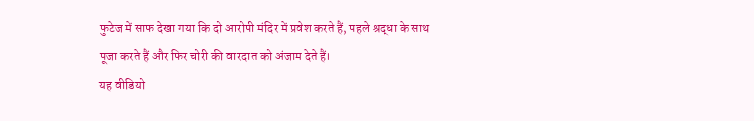फुटेज में साफ देखा गया कि दो आरोपी मंदिर में प्रवेश करते हैं, पहले श्रद्धा के साथ पूजा करते हैं और फिर चोरी की वारदात को अंजाम देते हैं।
यह वीडियो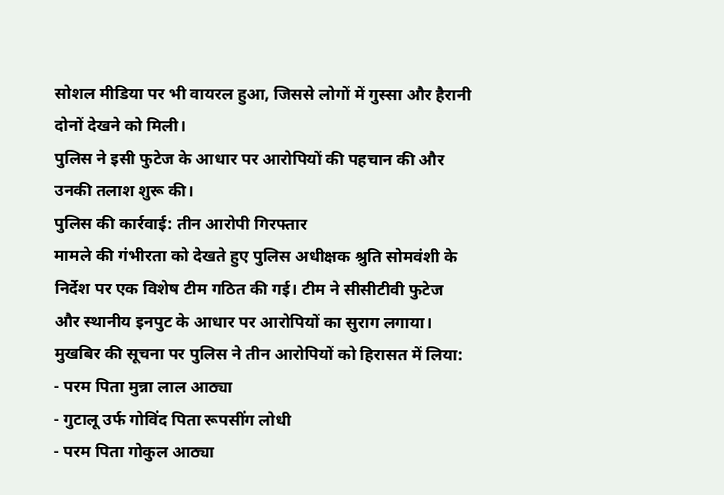सोशल मीडिया पर भी वायरल हुआ, जिससे लोगों में गुस्सा और हैरानी दोनों देखने को मिली।
पुलिस ने इसी फुटेज के आधार पर आरोपियों की पहचान की और उनकी तलाश शुरू की।
पुलिस की कार्रवाई: तीन आरोपी गिरफ्तार
मामले की गंभीरता को देखते हुए पुलिस अधीक्षक श्रुति सोमवंशी के निर्देश पर एक विशेष टीम गठित की गई। टीम ने सीसीटीवी फुटेज और स्थानीय इनपुट के आधार पर आरोपियों का सुराग लगाया।
मुखबिर की सूचना पर पुलिस ने तीन आरोपियों को हिरासत में लिया:
- परम पिता मुन्ना लाल आठ्या
- गुटालू उर्फ गोविंद पिता रूपसींग लोधी
- परम पिता गोकुल आठ्या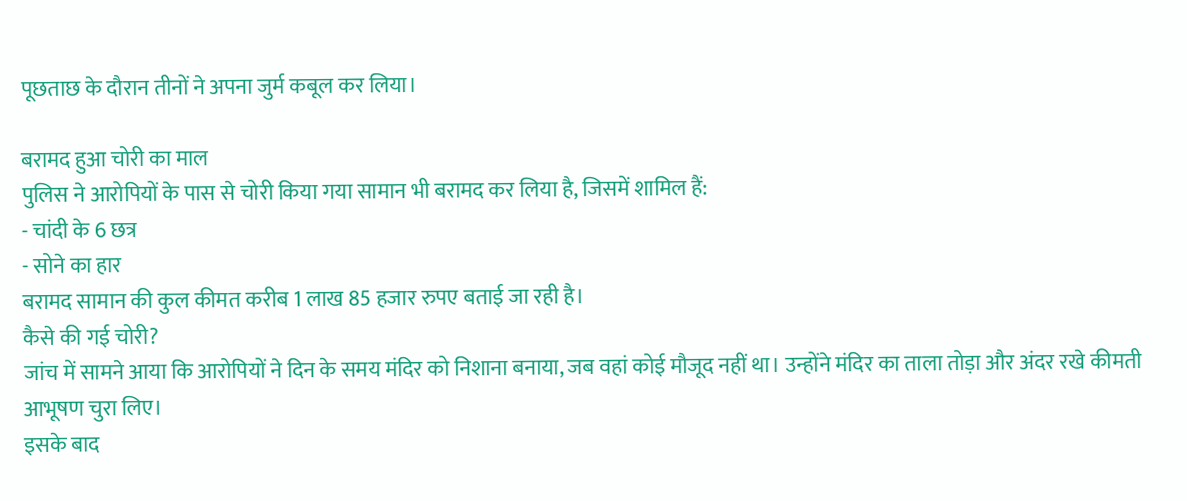पूछताछ के दौरान तीनों ने अपना जुर्म कबूल कर लिया।

बरामद हुआ चोरी का माल
पुलिस ने आरोपियों के पास से चोरी किया गया सामान भी बरामद कर लिया है, जिसमें शामिल हैं:
- चांदी के 6 छत्र
- सोने का हार
बरामद सामान की कुल कीमत करीब 1 लाख 85 हजार रुपए बताई जा रही है।
कैसे की गई चोरी?
जांच में सामने आया कि आरोपियों ने दिन के समय मंदिर को निशाना बनाया, जब वहां कोई मौजूद नहीं था। उन्होंने मंदिर का ताला तोड़ा और अंदर रखे कीमती आभूषण चुरा लिए।
इसके बाद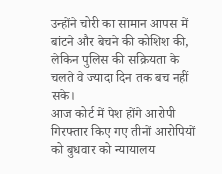उन्होंने चोरी का सामान आपस में बांटने और बेचने की कोशिश की, लेकिन पुलिस की सक्रियता के चलते वे ज्यादा दिन तक बच नहीं सके।
आज कोर्ट में पेश होंगे आरोपी
गिरफ्तार किए गए तीनों आरोपियों को बुधवार को न्यायालय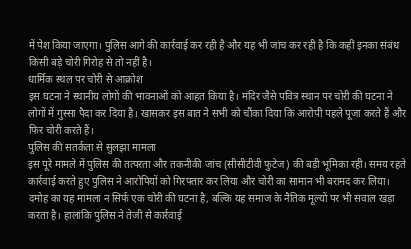में पेश किया जाएगा। पुलिस आगे की कार्रवाई कर रही है और यह भी जांच कर रही है कि कहीं इनका संबंध किसी बड़े चोरी गिरोह से तो नहीं है।
धार्मिक स्थल पर चोरी से आक्रोश
इस घटना ने स्थानीय लोगों की भावनाओं को आहत किया है। मंदिर जैसे पवित्र स्थान पर चोरी की घटना ने लोगों में गुस्सा पैदा कर दिया है। खासकर इस बात ने सभी को चौंका दिया कि आरोपी पहले पूजा करते हैं और फिर चोरी करते हैं।
पुलिस की सतर्कता से सुलझा मामला
इस पूरे मामले में पुलिस की तत्परता और तकनीकी जांच (सीसीटीवी फुटेज) की बड़ी भूमिका रही। समय रहते कार्रवाई करते हुए पुलिस ने आरोपियों को गिरफ्तार कर लिया और चोरी का सामान भी बरामद कर लिया।
दमोह का यह मामला न सिर्फ एक चोरी की घटना है, बल्कि यह समाज के नैतिक मूल्यों पर भी सवाल खड़ा करता है। हालांकि पुलिस ने तेजी से कार्रवाई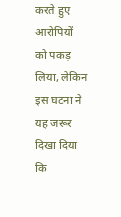करते हुए आरोपियों को पकड़ लिया, लेकिन इस घटना ने यह जरूर दिखा दिया कि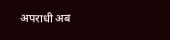अपराधी अब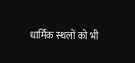धार्मिक स्थलों को भी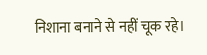निशाना बनाने से नहीं चूक रहे।